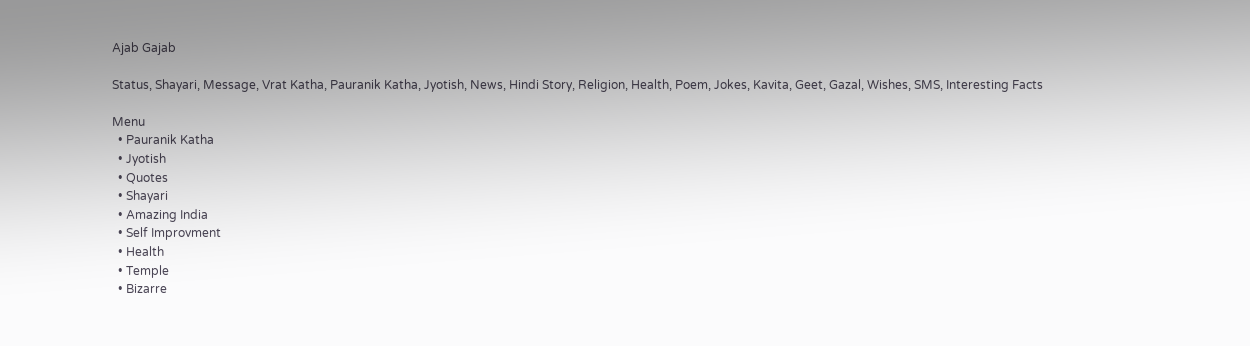Ajab Gajab

Status, Shayari, Message, Vrat Katha, Pauranik Katha, Jyotish, News, Hindi Story, Religion, Health, Poem, Jokes, Kavita, Geet, Gazal, Wishes, SMS, Interesting Facts

Menu
  • Pauranik Katha
  • Jyotish
  • Quotes
  • Shayari
  • Amazing India
  • Self Improvment
  • Health
  • Temple
  • Bizarre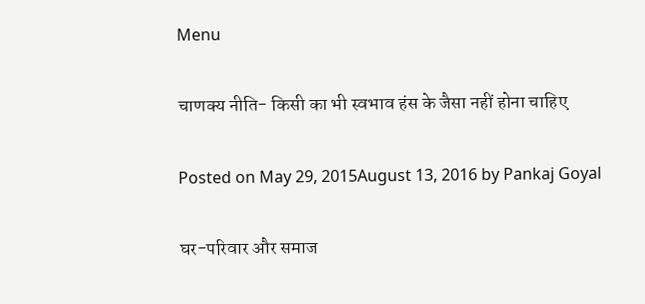Menu

चाणक्य नीति- किसी का भी स्वभाव हंस के जैसा नहीं होना चाहिए

Posted on May 29, 2015August 13, 2016 by Pankaj Goyal

घर-परिवार और समाज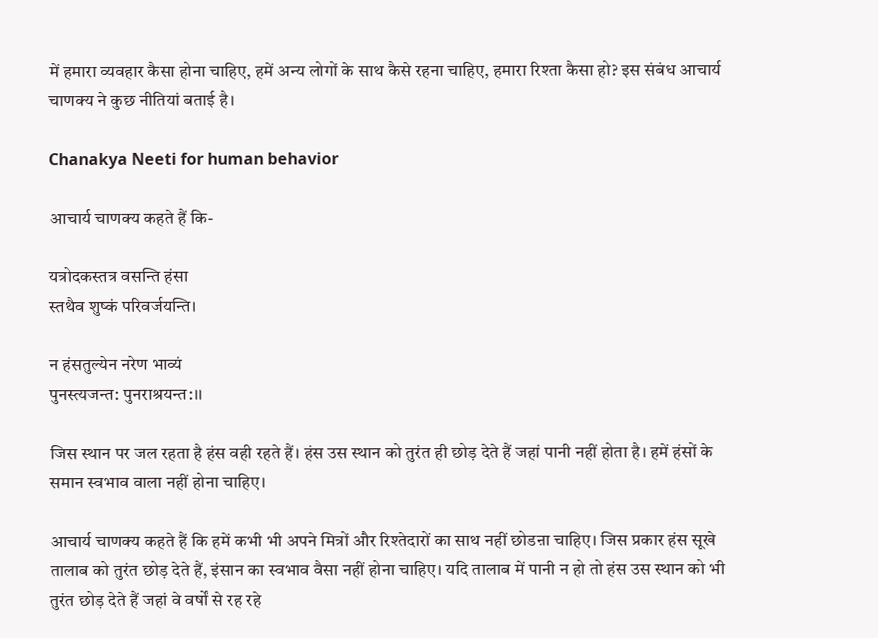में हमारा व्यवहार कैसा होना चाहिए, हमें अन्य लोगों के साथ कैसे रहना चाहिए, हमारा रिश्ता कैसा हो? इस संबंध आचार्य चाणक्य ने कुछ नीतियां बताई है।

Chanakya Neeti for human behavior

आचार्य चाणक्य कहते हैं कि-

यत्रोदकस्तत्र वसन्ति हंसा
स्तथैव शुष्कं परिवर्जयन्ति।

न हंसतुल्येन नरेण भाव्यं
पुनस्त्यजन्त: पुनराश्रयन्त:।।

जिस स्थान पर जल रहता है हंस वही रहते हैं। हंस उस स्थान को तुरंत ही छोड़ देते हैं जहां पानी नहीं होता है। हमें हंसों के समान स्वभाव वाला नहीं होना चाहिए।

आचार्य चाणक्य कहते हैं कि हमें कभी भी अपने मित्रों और रिश्तेदारों का साथ नहीं छोडऩा चाहिए। जिस प्रकार हंस सूखे तालाब को तुरंत छोड़ देते हैं, इंसान का स्वभाव वैसा नहीं होना चाहिए। यदि तालाब में पानी न हो तो हंस उस स्थान को भी तुरंत छोड़ देते हैं जहां वे वर्षों से रह रहे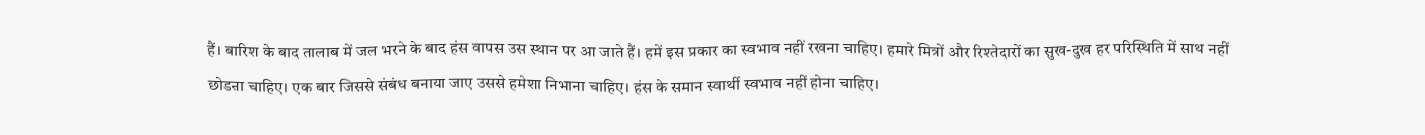हैं। बारिश के बाद तालाब में जल भरने के बाद हंस वापस उस स्थान पर आ जाते हैं। हमें इस प्रकार का स्वभाव नहीं रखना चाहिए। हमारे मित्रों और रिश्तेदारों का सुख-दुख हर परिस्थिति में साथ नहीं छोडऩा चाहिए। एक बार जिससे संबंध बनाया जाए उससे हमेशा निभाना चाहिए। हंस के समान स्वार्थी स्वभाव नहीं होना चाहिए।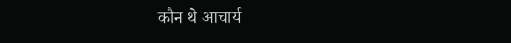कौन थे आचार्य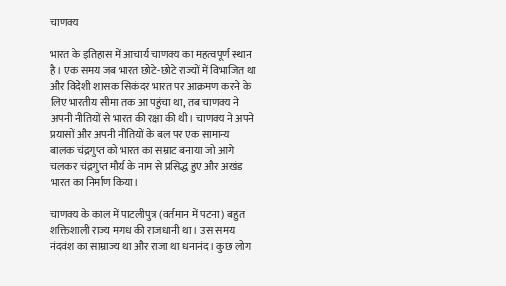चाणक्य

भारत के इतिहास में आचार्य चाणक्य का महत्वपूर्ण स्थान है। एक समय जब भारत छोटे-छोटे राज्यों में विभाजित था और विदेशी शासक सिकंदर भारत पर आक्रमण करने के लिए भारतीय सीमा तक आ पहुंचा था, तब चाणक्य ने अपनी नीतियों से भारत की रक्षा की थी। चाणक्य ने अपने प्रयासों और अपनी नीतियों के बल पर एक सामान्य बालक चंद्रगुप्त को भारत का सम्राट बनाया जो आगे चलकर चंद्रगुप्त मौर्य के नाम से प्रसिद्ध हुए और अखंड भारत का निर्माण किया।

चाणक्य के काल में पाटलीपुत्र (वर्तमान में पटना) बहुत शक्तिशाली राज्य मगध की राजधानी था। उस समय नंदवंश का साम्राज्य था और राजा था धनानंद। कुछ लोग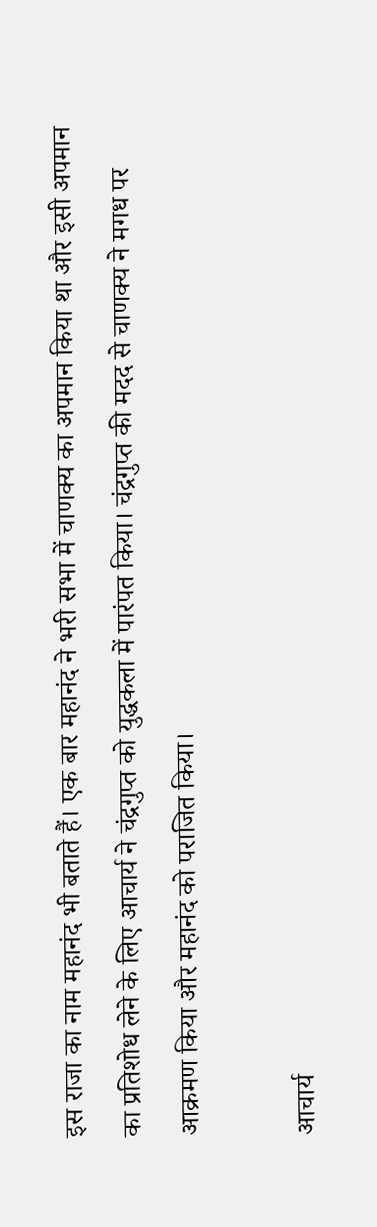इस राजा का नाम महानंद भी बताते हैं। एक बार महानंद ने भरी सभा में चाणक्य का अपमान किया था और इसी अपमान का प्रतिशोध लेने के लिए आचार्य ने चंद्रगुप्त को युद्धकला में पारंपत किया। चंद्रगुप्त की मदद से चाणक्य ने मगध पर आक्रमण किया और महानंद को पराजित किया।

आचार्य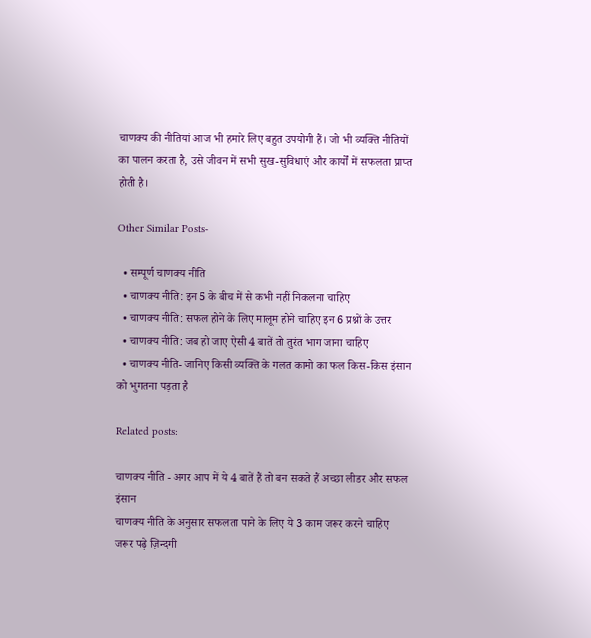चाणक्य की नीतियां आज भी हमारे लिए बहुत उपयोगी हैं। जो भी व्यक्ति नीतियों का पालन करता है, उसे जीवन में सभी सुख-सुविधाएं और कार्यों में सफलता प्राप्त होती है।

Other Similar Posts-

  • सम्पूर्ण चाणक्य नीति
  • चाणक्य नीति: इन 5 के बीच में से कभी नहीं निकलना चाहिए
  • चाणक्य नीति: सफल होने के लिए मालूम होने चाहिए इन 6 प्रश्नों के उत्तर
  • चाणक्य नीति: जब हो जाए ऐसी 4 बातें तो तुरंत भाग जाना चाहिए
  • चाणक्य नीति- जानिए किसी व्यक्ति के गलत कामो का फल किस-किस इंसान को भुगतना पड़ता है

Related posts:

चाणक्य नीति - अगर आप में ये 4 बातें हैं तो बन सकते हैं अच्छा लीडर और सफल इंसान
चाणक्य नीति के अनुसार सफलता पाने के लिए ये 3 काम जरूर करने चाहिए
जरूर पढ़े ज़िन्दगी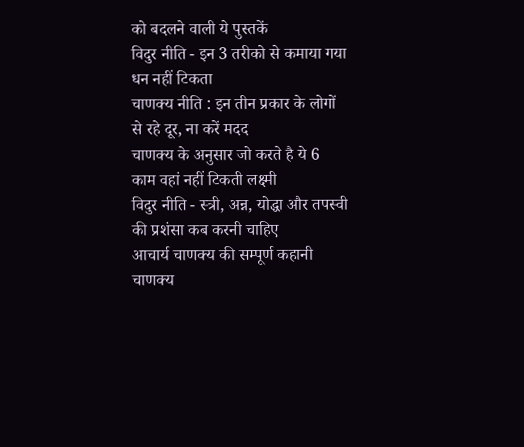को बदलने वाली ये पुस्तकें
विदुर नीति - इन 3 तरीको से कमाया गया धन नहीं टिकता
चाणक्य नीति : इन तीन प्रकार के लोगों से रहे दूर, ना करें मदद
चाणक्य के अनुसार जो करते है ये 6 काम वहां नहीं टिकती लक्ष्मी
विदुर नीति - स्त्री, अन्न, योद्धा और तपस्वी की प्रशंसा कब करनी चाहिए
आचार्य चाणक्य की सम्पूर्ण कहानी
चाणक्य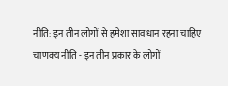नीति: इन तीन लोगों से हमेशा सावधान रहना चाहिए
चाणक्य नीति - इन तीन प्रकार के लोगों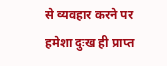से व्यवहार करने पर हमेशा दुःख ही प्राप्त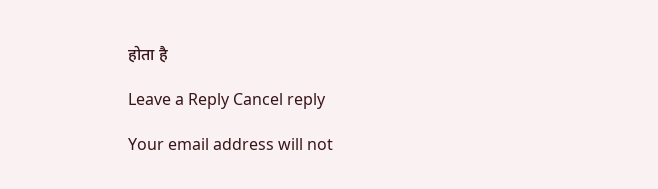होता है

Leave a Reply Cancel reply

Your email address will not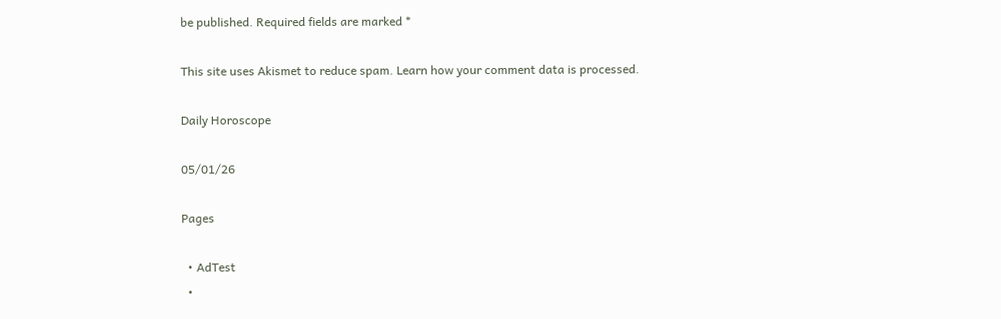be published. Required fields are marked *

This site uses Akismet to reduce spam. Learn how your comment data is processed.

Daily Horoscope

05/01/26

Pages

  • AdTest
  •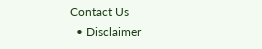Contact Us
  • Disclaimer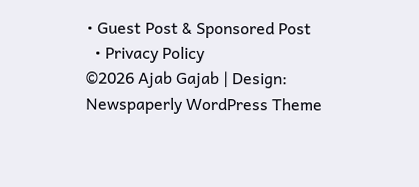• Guest Post & Sponsored Post
  • Privacy Policy
©2026 Ajab Gajab | Design: Newspaperly WordPress Theme